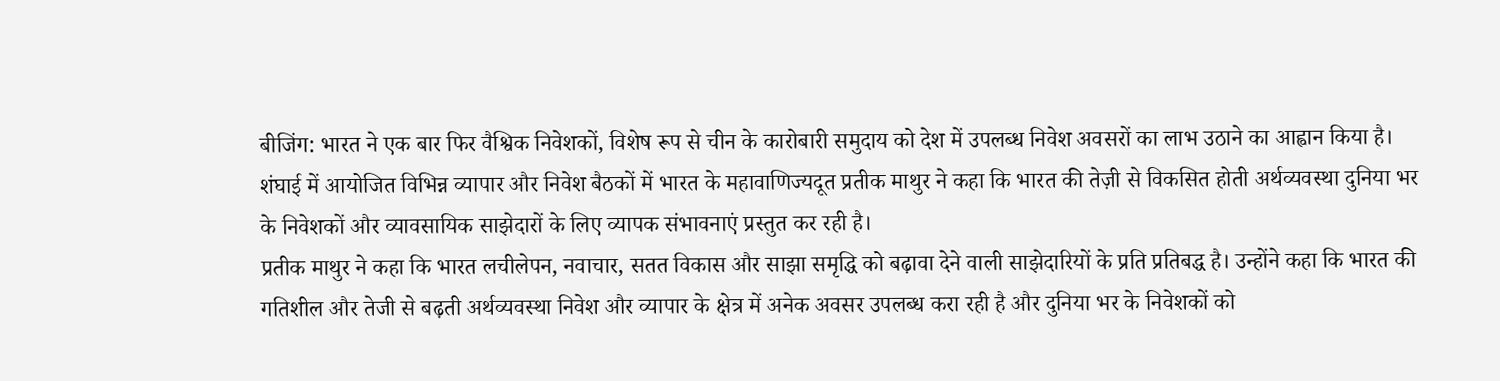बीजिंग: भारत ने एक बार फिर वैश्विक निवेशकों, विशेष रूप से चीन के कारोबारी समुदाय को देश में उपलब्ध निवेश अवसरों का लाभ उठाने का आह्वान किया है। शंघाई में आयोजित विभिन्न व्यापार और निवेश बैठकों में भारत के महावाणिज्यदूत प्रतीक माथुर ने कहा कि भारत की तेज़ी से विकसित होती अर्थव्यवस्था दुनिया भर के निवेशकों और व्यावसायिक साझेदारों के लिए व्यापक संभावनाएं प्रस्तुत कर रही है।
प्रतीक माथुर ने कहा कि भारत लचीलेपन, नवाचार, सतत विकास और साझा समृद्धि को बढ़ावा देने वाली साझेदारियों के प्रति प्रतिबद्ध है। उन्होंने कहा कि भारत की गतिशील और तेजी से बढ़ती अर्थव्यवस्था निवेश और व्यापार के क्षेत्र में अनेक अवसर उपलब्ध करा रही है और दुनिया भर के निवेशकों को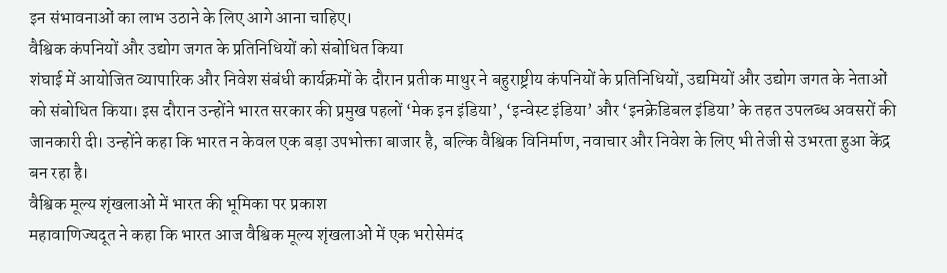इन संभावनाओं का लाभ उठाने के लिए आगे आना चाहिए।
वैश्विक कंपनियों और उद्योग जगत के प्रतिनिधियों को संबोधित किया
शंघाई में आयोजित व्यापारिक और निवेश संबंधी कार्यक्रमों के दौरान प्रतीक माथुर ने बहुराष्ट्रीय कंपनियों के प्रतिनिधियों, उद्यमियों और उद्योग जगत के नेताओं को संबोधित किया। इस दौरान उन्होंने भारत सरकार की प्रमुख पहलों ‘मेक इन इंडिया’, ‘इन्वेस्ट इंडिया’ और ‘इनक्रेडिबल इंडिया’ के तहत उपलब्ध अवसरों की जानकारी दी। उन्होंने कहा कि भारत न केवल एक बड़ा उपभोक्ता बाजार है, बल्कि वैश्विक विनिर्माण, नवाचार और निवेश के लिए भी तेजी से उभरता हुआ केंद्र बन रहा है।
वैश्विक मूल्य शृंखलाओं में भारत की भूमिका पर प्रकाश
महावाणिज्यदूत ने कहा कि भारत आज वैश्विक मूल्य शृंखलाओं में एक भरोसेमंद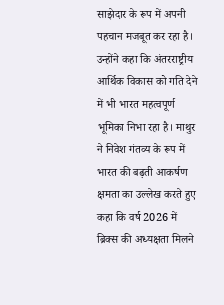साझेदार के रूप में अपनी पहचान मजबूत कर रहा है। उन्होंने कहा कि अंतरराष्ट्रीय आर्थिक विकास को गति देने में भी भारत महत्वपूर्ण भूमिका निभा रहा है। माथुर ने निवेश गंतव्य के रूप में भारत की बढ़ती आकर्षण क्षमता का उल्लेख करते हुए कहा कि वर्ष 2026 में ब्रिक्स की अध्यक्षता मिलने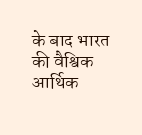के बाद भारत की वैश्विक आर्थिक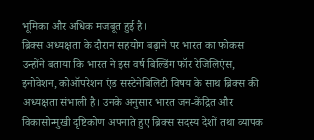भूमिका और अधिक मजबूत हुई है।
ब्रिक्स अध्यक्षता के दौरान सहयोग बढ़ाने पर भारत का फोकस
उन्होंने बताया कि भारत ने इस वर्ष बिल्डिंग फॉर रेजिलिएंस, इनोवेशन, कोऑपरेशन एंड सस्टेनेबिलिटी विषय के साथ ब्रिक्स की अध्यक्षता संभाली है। उनके अनुसार भारत जन-केंद्रित और विकासोन्मुखी दृष्टिकोण अपनाते हुए ब्रिक्स सदस्य देशों तथा व्यापक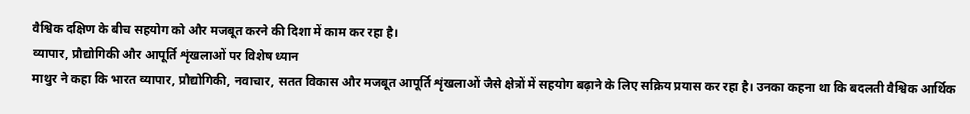वैश्विक दक्षिण के बीच सहयोग को और मजबूत करने की दिशा में काम कर रहा है।
व्यापार, प्रौद्योगिकी और आपूर्ति शृंखलाओं पर विशेष ध्यान
माथुर ने कहा कि भारत व्यापार, प्रौद्योगिकी, नवाचार, सतत विकास और मजबूत आपूर्ति शृंखलाओं जैसे क्षेत्रों में सहयोग बढ़ाने के लिए सक्रिय प्रयास कर रहा है। उनका कहना था कि बदलती वैश्विक आर्थिक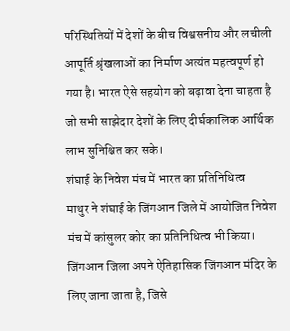परिस्थितियों में देशों के बीच विश्वसनीय और लचीली आपूर्ति श्रृंखलाओं का निर्माण अत्यंत महत्वपूर्ण हो गया है। भारत ऐसे सहयोग को बढ़ावा देना चाहता है जो सभी साझेदार देशों के लिए दीर्घकालिक आर्थिक लाभ सुनिश्चित कर सके।
शंघाई के निवेश मंच में भारत का प्रतिनिधित्व
माथुर ने शंघाई के जिंगआन जिले में आयोजित निवेश मंच में कांसुलर कोर का प्रतिनिधित्व भी किया। जिंगआन जिला अपने ऐतिहासिक जिंगआन मंदिर के लिए जाना जाता है, जिसे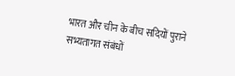भारत और चीन के बीच सदियों पुराने सभ्यतागत संबंधों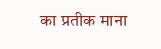का प्रतीक माना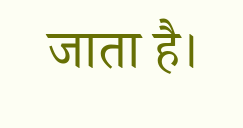जाता है।